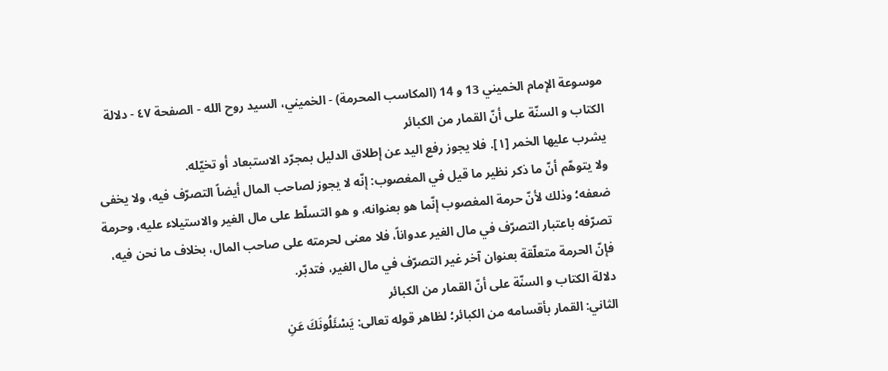موسوعة الإمام الخميني 13 و 14 (المكاسب المحرمة) - الخميني، السيد روح الله - الصفحة ٤٧ - دلالة الكتاب و السنّة على أنّ القمار من الكبائر
يشرب عليها الخمر [١]. فلا يجوز رفع اليد عن إطلاق الدليل بمجرّد الاستبعاد أو تخيّله.
ولا يتوهّم أنّ ما ذكر نظير ما قيل في المغصوب: إنّه لا يجوز لصاحب المال أيضاً التصرّف فيه، ولا يخفى ضعفه؛ وذلك لأنّ حرمة المغصوب إنّما هو بعنوانه، و هو التسلّط على مال الغير والاستيلاء عليه، وحرمة تصرّفه باعتبار التصرّف في مال الغير عدواناً، فلا معنى لحرمته على صاحب المال، بخلاف ما نحن فيه، فإنّ الحرمة متعلّقة بعنوان آخر غير التصرّف في مال الغير، فتدبّر.
دلالة الكتاب و السنّة على أنّ القمار من الكبائر
الثاني: القمار بأقسامه من الكبائر؛ لظاهر قوله تعالى: يَسْئَلُونَكَ عَنِ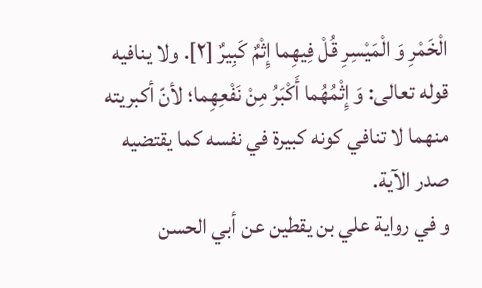الْخَمْرِ وَ الْمَيْسِرِ قُلْ فِيهِما إِثْمٌ كَبِيرٌ [٢]. ولا ينافيه قوله تعالى: وَ إِثْمُهُما أَكْبَرُ مِنْ نَفْعِهِما؛ لأنّ أكبريته منهما لا تنافي كونه كبيرة في نفسه كما يقتضيه صدر الآية.
و في رواية علي بن يقطين عن أبي الحسن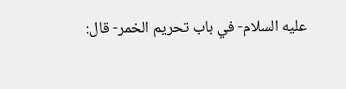عليه السلام- في باب تحريم الخمر- قال: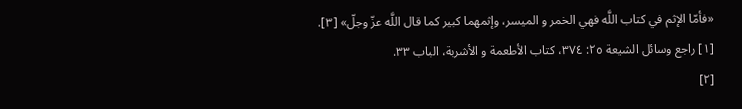«فأمّا الإثم في كتاب اللَّه فهي الخمر و الميسر، وإثمهما كبير كما قال اللَّه عزّ وجلّ» [٣].
[١] راجع وسائل الشيعة ٢٥: ٣٧٤، كتاب الأطعمة و الأشربة، الباب ٣٣.
[٢]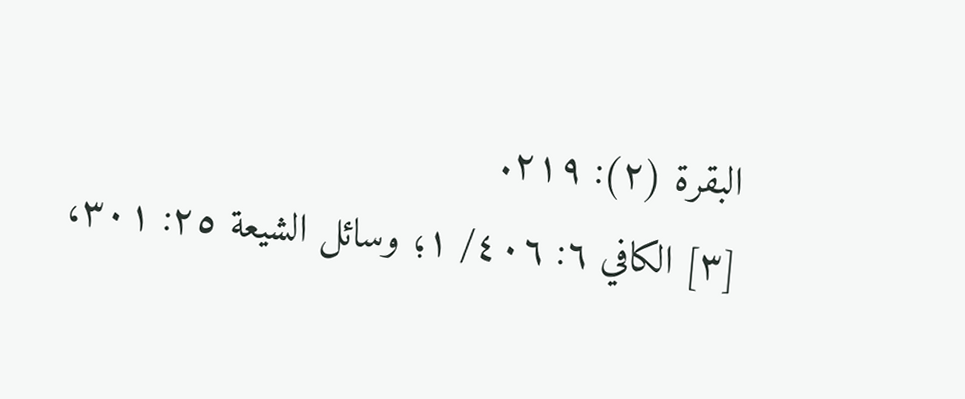البقرة (٢): ٢١٩.
[٣] الكافي ٦: ٤٠٦/ ١؛ وسائل الشيعة ٢٥: ٣٠١،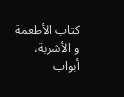كتاب الأطعمة و الأشربة، أبواب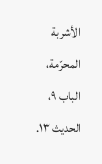الأشربة المحرّمة، الباب ٩، الحديث ١٣.